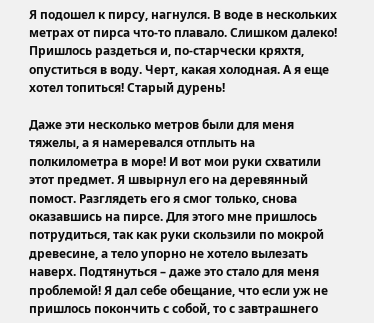Я подошел к пирсу, нагнулся. В воде в нескольких метрах от пирса что-то плавало. Слишком далеко! Пришлось раздеться и, по-старчески кряхтя, опуститься в воду. Черт, какая холодная. А я еще хотел топиться! Старый дурень!

Даже эти несколько метров были для меня тяжелы, а я намеревался отплыть на полкилометра в море! И вот мои руки схватили этот предмет. Я швырнул его на деревянный помост. Разглядеть его я смог только, снова оказавшись на пирсе. Для этого мне пришлось потрудиться, так как руки скользили по мокрой древесине, а тело упорно не хотело вылезать наверх. Подтянуться – даже это стало для меня проблемой! Я дал себе обещание, что если уж не пришлось покончить с собой, то с завтрашнего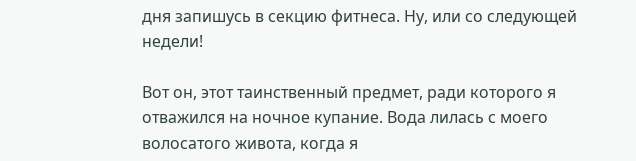дня запишусь в секцию фитнеса. Ну, или со следующей недели!

Вот он, этот таинственный предмет, ради которого я отважился на ночное купание. Вода лилась с моего волосатого живота, когда я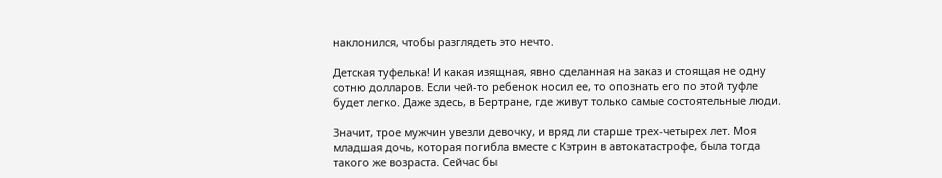наклонился, чтобы разглядеть это нечто.

Детская туфелька! И какая изящная, явно сделанная на заказ и стоящая не одну сотню долларов. Если чей-то ребенок носил ее, то опознать его по этой туфле будет легко. Даже здесь, в Бертране, где живут только самые состоятельные люди.

Значит, трое мужчин увезли девочку, и вряд ли старше трех-четырех лет. Моя младшая дочь, которая погибла вместе с Кэтрин в автокатастрофе, была тогда такого же возраста. Сейчас бы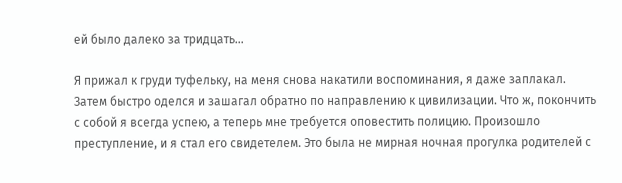ей было далеко за тридцать…

Я прижал к груди туфельку, на меня снова накатили воспоминания, я даже заплакал. Затем быстро оделся и зашагал обратно по направлению к цивилизации. Что ж, покончить с собой я всегда успею, а теперь мне требуется оповестить полицию. Произошло преступление, и я стал его свидетелем. Это была не мирная ночная прогулка родителей с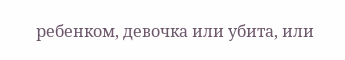ребенком, девочка или убита, или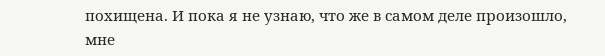похищена. И пока я не узнаю, что же в самом деле произошло, мне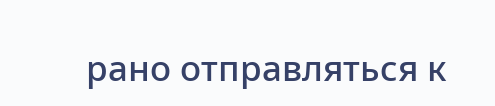рано отправляться к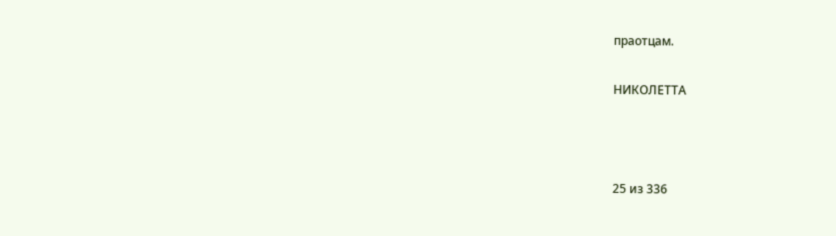праотцам.

НИКОЛЕТТА



25 из 336